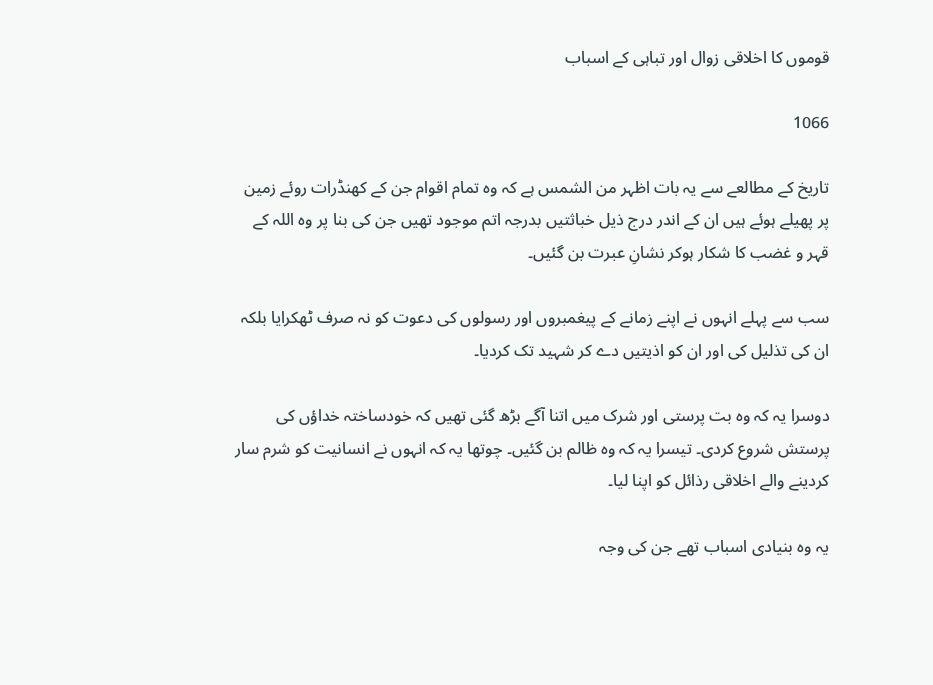قوموں کا اخلاقی زوال اور تباہی کے اسباب

1066

تاریخ کے مطالعے سے یہ بات اظہر من الشمس ہے کہ وہ تمام اقوام جن کے کھنڈرات روئے زمین پر پھیلے ہوئے ہیں ان کے اندر درج ذیل خباثتیں بدرجہ اتم موجود تھیں جن کی بنا پر وہ اللہ کے قہر و غضب کا شکار ہوکر نشانِ عبرت بن گئیں۔

سب سے پہلے انہوں نے اپنے زمانے کے پیغمبروں اور رسولوں کی دعوت کو نہ صرف ٹھکرایا بلکہ ان کی تذلیل کی اور ان کو اذیتیں دے کر شہید تک کردیا۔

دوسرا یہ کہ وہ بت پرستی اور شرک میں اتنا آگے بڑھ گئی تھیں کہ خودساختہ خداؤں کی پرستش شروع کردی۔ تیسرا یہ کہ وہ ظالم بن گئیں۔ چوتھا یہ کہ انہوں نے انسانیت کو شرم سار کردینے والے اخلاقی رذائل کو اپنا لیا۔

یہ وہ بنیادی اسباب تھے جن کی وجہ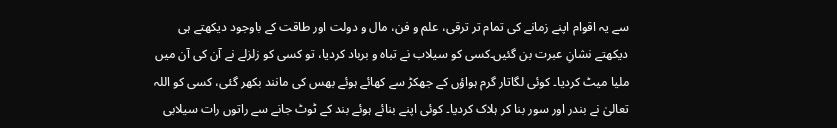سے یہ اقوام اپنے زمانے کی تمام تر ترقی، علم و فن، مال و دولت اور طاقت کے باوجود دیکھتے ہی دیکھتے نشانِ عبرت بن گئیں۔کسی کو سیلاب نے تباہ و برباد کردیا، تو کسی کو زلزلے نے آن کی آن میں ملیا میٹ کردیا۔ کوئی لگاتار گرم ہواؤں کے جھکڑ سے کھائے ہوئے بھس کی مانند بکھر گئی، کسی کو اللہ تعالیٰ نے بندر اور سور بنا کر ہلاک کردیا۔ کوئی اپنے بنائے ہوئے بند کے ٹوٹ جانے سے راتوں رات سیلابی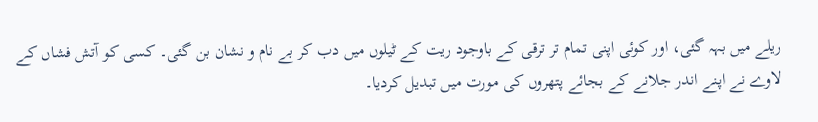ریلے میں بہہ گئی، اور کوئی اپنی تمام تر ترقی کے باوجود ریت کے ٹیلوں میں دب کر بے نام و نشان بن گئی۔ کسی کو آتش فشاں کے لاوے نے اپنے اندر جلانے کے بجائے پتھروں کی مورت میں تبدیل کردیا۔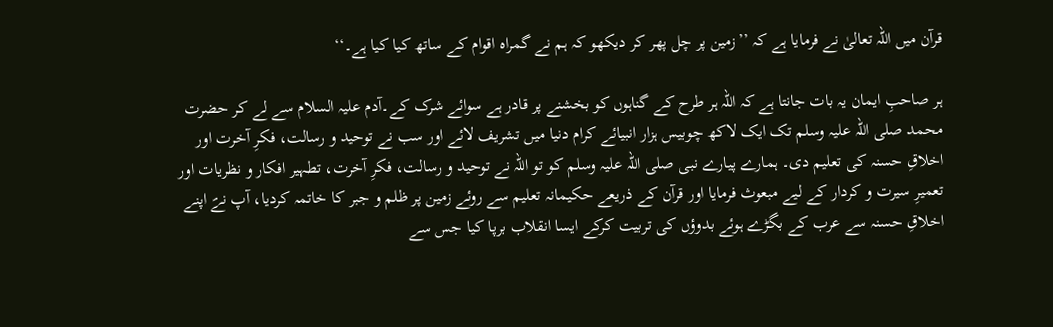قرآن میں اللہ تعالیٰ نے فرمایا ہے کہ ’’زمین پر چل پھر کر دیکھو کہ ہم نے گمراہ اقوام کے ساتھ کیا کیا ہے۔‘‘

ہر صاحبِ ایمان یہ بات جانتا ہے کہ اللہ ہر طرح کے گناہوں کو بخشنے پر قادر ہے سوائے شرک کے۔آدم علیہ السلام سے لے کر حضرت محمد صلی اللہ علیہ وسلم تک ایک لاکھ چوبیس ہزار انبیائے کرام دنیا میں تشریف لائے اور سب نے توحید و رسالت، فکرِ آخرت اور اخلاقِ حسنہ کی تعلیم دی۔ ہمارے پیارے نبی صلی اللہ علیہ وسلم کو تو اللہ نے توحید و رسالت، فکرِ آخرت، تطہیر افکار و نظریات اور تعمیرِ سیرت و کردار کے لیے مبعوث فرمایا اور قرآن کے ذریعے حکیمانہ تعلیم سے روئے زمین پر ظلم و جبر کا خاتمہ کردیا، آپ نےؐ اپنے اخلاقِ حسنہ سے عرب کے بگڑے ہوئے بدوؤں کی تربیت کرکے ایسا انقلاب برپا کیا جس سے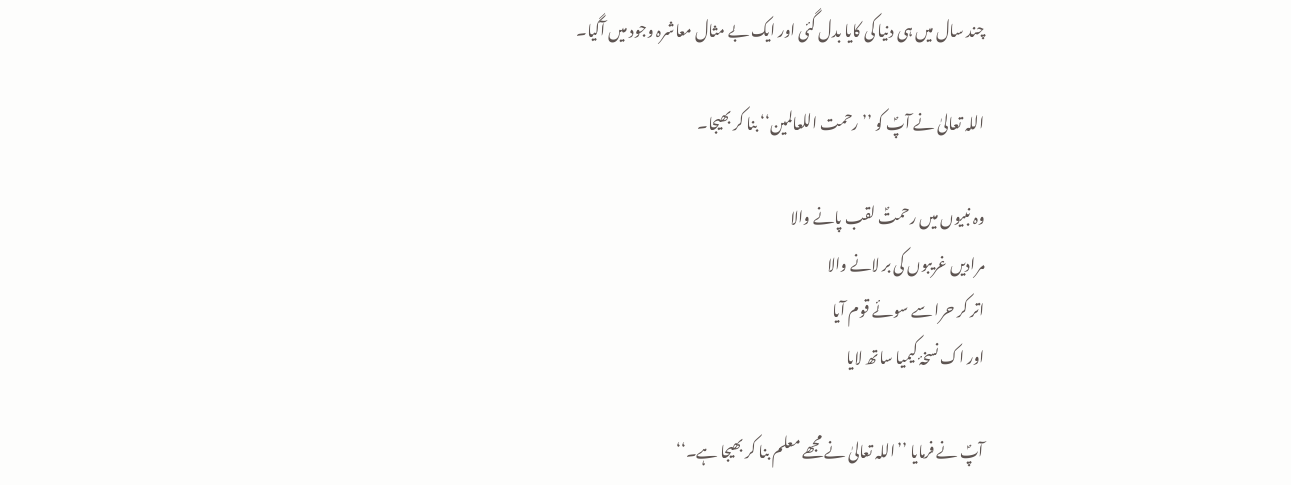چند سال میں ہی دنیا کی کایا بدل گئی اور ایک بے مثال معاشرہ وجود میں آگیا۔

اللہ تعالیٰ نے آپؐ کو ’’رحمت اللعالمین‘‘ بنا کر بھیجا۔

وہ نبیوں میں رحمتؐ لقب پانے والا
مرادیں غریبوں کی بر لانے والا
اتر کر حرا سے سوئے قوم آیا
اور اک نسخۂ کیمیا ساتھ لایا

آپؐ نے فرمایا ’’اللہ تعالیٰ نے مجھے معلم بنا کر بھیجا ہے۔‘‘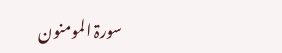سورۃ المومنون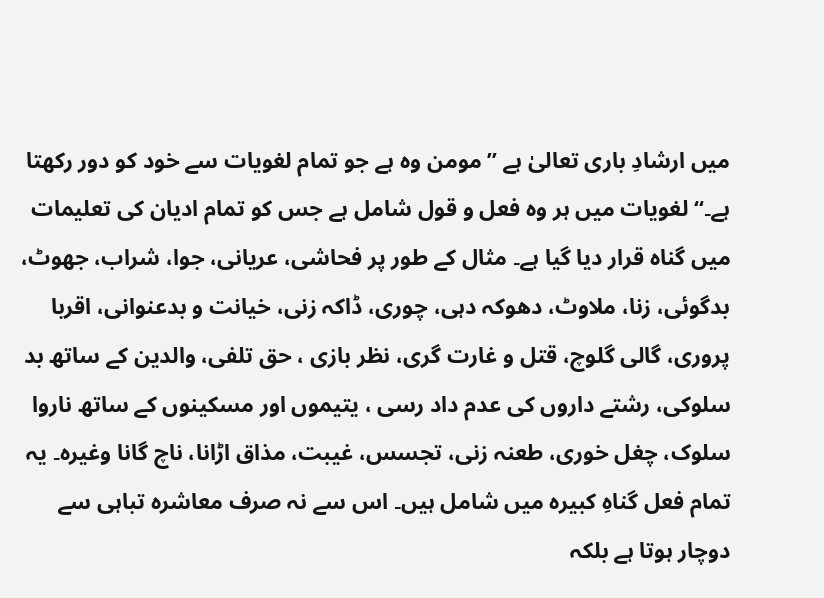میں ارشادِ باری تعالیٰ ہے ’’مومن وہ ہے جو تمام لغویات سے خود کو دور رکھتا ہے۔‘‘ لغویات میں ہر وہ فعل و قول شامل ہے جس کو تمام ادیان کی تعلیمات میں گناہ قرار دیا گیا ہے۔ مثال کے طور پر فحاشی، عریانی، جوا، شراب، جھوٹ، بدگوئی، زنا، ملاوٹ، دھوکہ دہی، چوری، ڈاکہ زنی، خیانت و بدعنوانی، اقربا پروری، گالی گلوچ، قتل و غارت گری، نظر بازی ، حق تلفی، والدین کے ساتھ بد سلوکی، رشتے داروں کی عدم داد رسی ، یتیموں اور مسکینوں کے ساتھ ناروا سلوک، چغل خوری، طعنہ زنی، تجسس، غیبت، مذاق اڑانا، ناچ گانا وغیرہ۔ یہ تمام فعل گناہِ کبیرہ میں شامل ہیں۔ اس سے نہ صرف معاشرہ تباہی سے دوچار ہوتا ہے بلکہ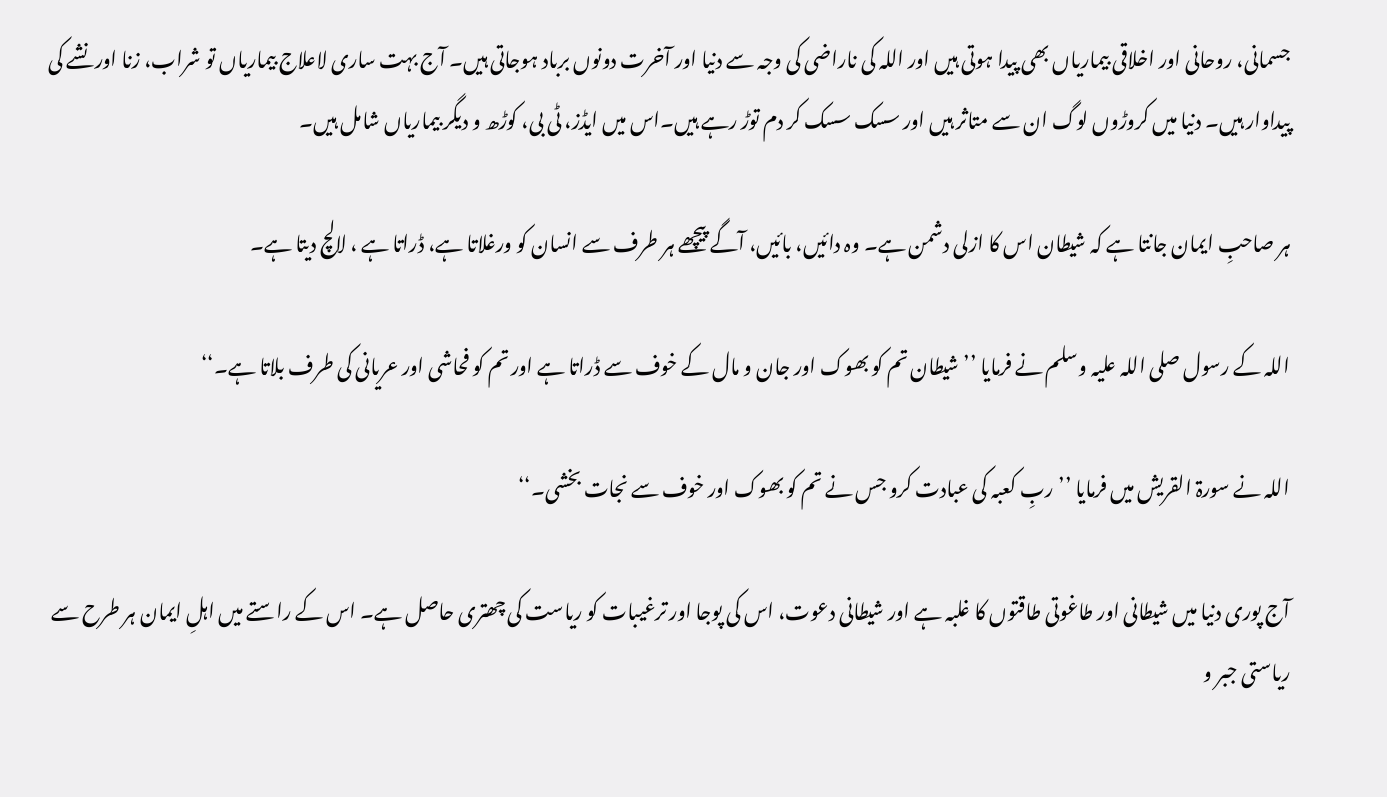جسمانی، روحانی اور اخلاقی بیماریاں بھی پیدا ہوتی ہیں اور اللہ کی ناراضی کی وجہ سے دنیا اور آخرت دونوں برباد ہوجاتی ہیں۔ آج بہت ساری لاعلاج بیماریاں تو شراب، زنا اور نشے کی پیداوار ہیں۔ دنیا میں کروڑوں لوگ ان سے متاثر ہیں اور سسک سسک کر دم توڑ رہے ہیں۔اس میں ایڈز، ٹی بی، کوڑھ و دیگر بیماریاں شامل ہیں۔

ہر صاحبِ ایمان جانتا ہے کہ شیطان اس کا ازلی دشمن ہے۔ وہ دائیں، بائیں، آگے پیچھے ہر طرف سے انسان کو ورغلاتا ہے، ڈراتا ہے ، لالچ دیتا ہے۔

اللہ کے رسول صلی اللہ علیہ وسلم نے فرمایا ’’شیطان تم کو بھوک اور جان و مال کے خوف سے ڈراتا ہے اور تم کو فحاشی اور عریانی کی طرف بلاتا ہے۔‘‘

اللہ نے سورۃ القریش میں فرمایا ’’ربِ کعبہ کی عبادت کرو جس نے تم کو بھوک اور خوف سے نجات بخشی۔‘‘

آج پوری دنیا میں شیطانی اور طاغوتی طاقتوں کا غلبہ ہے اور شیطانی دعوت، اس کی پوجا اور ترغیبات کو ریاست کی چھتری حاصل ہے۔ اس کے راستے میں اہلِ ایمان ہر طرح سے ریاستی جبر و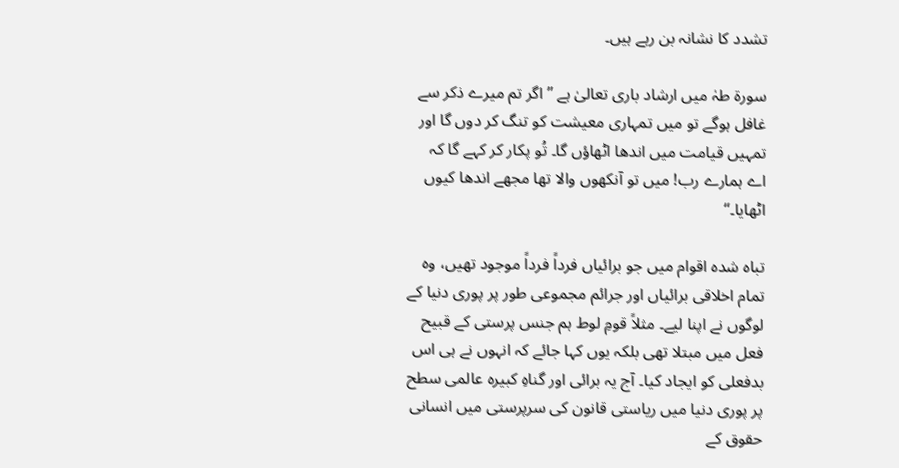تشدد کا نشانہ بن رہے ہیں۔

سورۃ طہٰ میں ارشاد باری تعالیٰ ہے ’’اگر تم میرے ذکر سے غافل ہوگے تو میں تمہاری معیشت کو تنگ کر دوں گا اور تمہیں قیامت میں اندھا اٹھاؤں گا۔ تُو پکار کر کہے گا کہ اے ہمارے رب! میں تو آنکھوں والا تھا مجھے اندھا کیوں اٹھایا۔‘‘

تباہ شدہ اقوام میں جو برائیاں فرداً فرداً موجود تھیں، وہ تمام اخلاقی برائیاں اور جرائم مجموعی طور پر پوری دنیا کے لوگوں نے اپنا لیے۔ مثلاً قومِ لوط ہم جنس پرستی کے قبیح فعل میں مبتلا تھی بلکہ یوں کہا جائے کہ انہوں نے ہی اس بدفعلی کو ایجاد کیا۔ آج یہ برائی اور گناہِ کبیرہ عالمی سطح پر پوری دنیا میں ریاستی قانون کی سرپرستی میں انسانی حقوق کے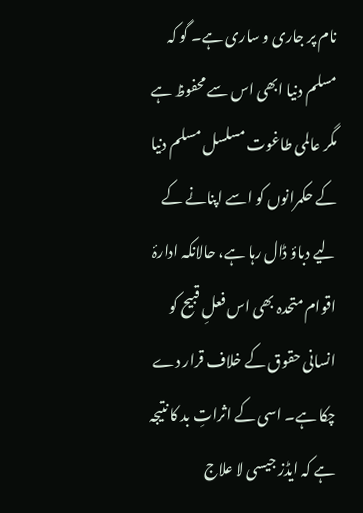نام پر جاری و ساری ہے۔ گو کہ مسلم دنیا ابھی اس سے محفوظ ہے مگر عالمی طاغوت مسلسل مسلم دنیا کے حکمرانوں کو اسے اپنانے کے لیے دباؤ ڈال رہا ہے، حالانکہ ادارۂ اقوام متحدہ بھی اس فعلِ قبیح کو انسانی حقوق کے خلاف قرار دے چکا ہے۔ اسی کے اثراتِ بد کا نتیجہ ہے کہ ایڈز جیسی لا علاج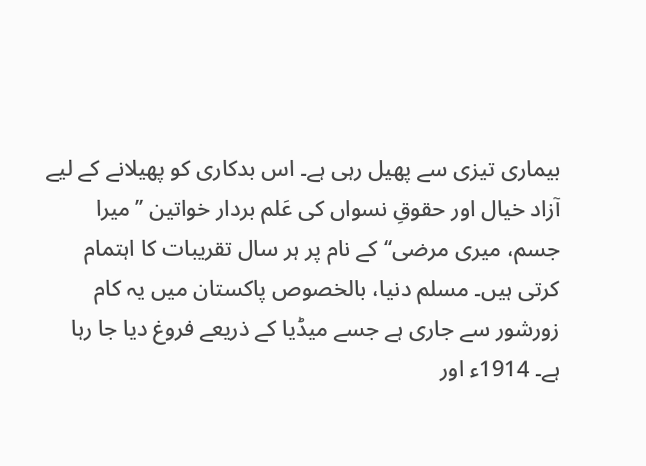بیماری تیزی سے پھیل رہی ہے۔ اس بدکاری کو پھیلانے کے لیے آزاد خیال اور حقوقِ نسواں کی عَلم بردار خواتین ’’میرا جسم، میری مرضی‘‘ کے نام پر ہر سال تقریبات کا اہتمام کرتی ہیں۔ مسلم دنیا، بالخصوص پاکستان میں یہ کام زورشور سے جاری ہے جسے میڈیا کے ذریعے فروغ دیا جا رہا ہے۔ 1914ء اور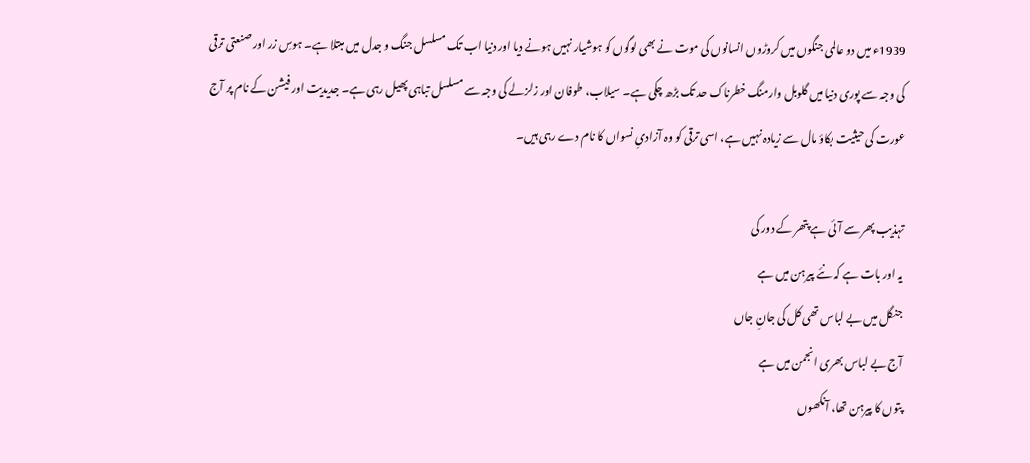1939ء میں دو عالمی جنگوں میں کروڑوں انسانوں کی موت نے بھی لوگوں کو ہوشیار نہیں ہونے دیا اور دنیا اب تک مسلسل جنگ و جدل میں مبتلا ہے۔ ہوسِ زر اور صنعتی ترقی کی وجہ سے پوری دنیا میں گلوبل وارمنگ خطرناک حد تک بڑھ چکی ہے۔ سیلاب، طوفان اور زلزلے کی وجہ سے مسلسل تباہی پھیل رہی ہے۔ جدیدیت اور فیشن کے نام پر آج عورت کی حیثیت بکاؤ مال سے زیادہ نہیں ہے، اسی ترقی کو وہ آزادیِ نسواں کا نام دے رہی ہیں۔

تہذیب پھر سے آئی ہے پتھر کے دور کی
یہ اور بات ہے کہ نئے پیرہن میں ہے
جنگل میں بے لباس تھی کل کی جانِ جاں
آج بے لباس بھری انجمن میں ہے
پتوں کا پیرہن تھا، آنکھوں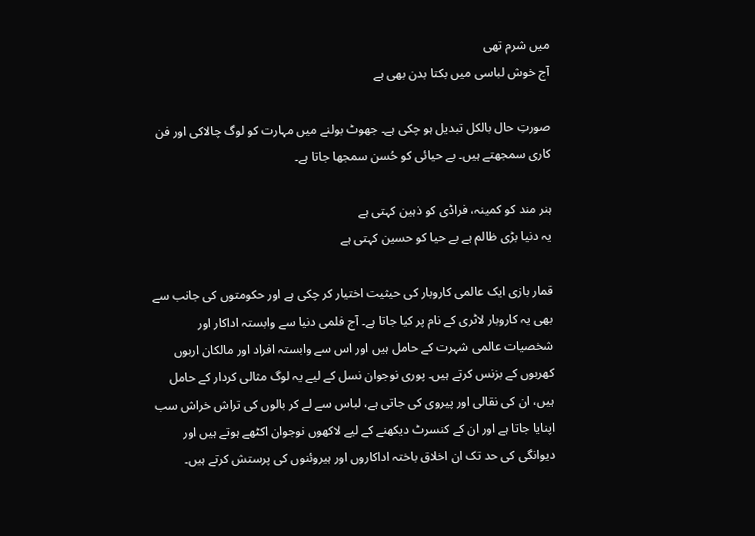میں شرم تھی
آج خوش لباسی میں بکتا بدن بھی ہے

صورتِ حال بالکل تبدیل ہو چکی ہے۔ جھوٹ بولنے میں مہارت کو لوگ چالاکی اور فن کاری سمجھتے ہیں۔ بے حیائی کو حُسن سمجھا جاتا ہے۔

ہنر مند کو کمینہ، فراڈی کو ذہین کہتی ہے
یہ دنیا بڑی ظالم ہے بے حیا کو حسین کہتی ہے

قمار بازی ایک عالمی کاروبار کی حیثیت اختیار کر چکی ہے اور حکومتوں کی جانب سے بھی یہ کاروبار لاٹری کے نام پر کیا جاتا ہے۔ آج فلمی دنیا سے وابستہ اداکار اور شخصیات عالمی شہرت کے حامل ہیں اور اس سے وابستہ افراد اور مالکان اربوں کھربوں کے بزنس کرتے ہیں۔ پوری نوجوان نسل کے لیے یہ لوگ مثالی کردار کے حامل ہیں، ان کی نقالی اور پیروی کی جاتی ہے، لباس سے لے کر بالوں کی تراش خراش سب اپنایا جاتا ہے اور ان کے کنسرٹ دیکھنے کے لیے لاکھوں نوجوان اکٹھے ہوتے ہیں اور دیوانگی کی حد تک ان اخلاق باختہ اداکاروں اور ہیروئنوں کی پرستش کرتے ہیں۔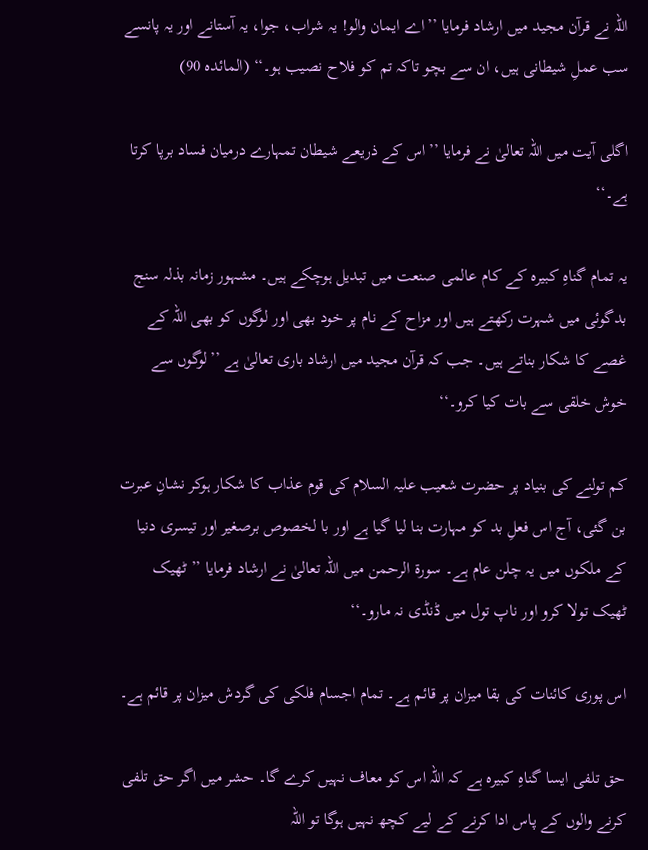اللہ نے قرآن مجید میں ارشاد فرمایا ’’اے ایمان والو! یہ شراب، جوا، یہ آستانے اور یہ پانسے سب عملِ شیطانی ہیں، ان سے بچو تاکہ تم کو فلاح نصیب ہو۔‘‘ (المائدہ 90)

اگلی آیت میں اللہ تعالیٰ نے فرمایا ’’اس کے ذریعے شیطان تمہارے درمیان فساد برپا کرتا ہے۔‘‘

یہ تمام گناہِ کبیرہ کے کام عالمی صنعت میں تبدیل ہوچکے ہیں۔ مشہور زمانہ بذلہ سنج بدگوئی میں شہرت رکھتے ہیں اور مزاح کے نام پر خود بھی اور لوگوں کو بھی اللہ کے غصے کا شکار بناتے ہیں۔ جب کہ قرآن مجید میں ارشاد باری تعالیٰ ہے ’’لوگوں سے خوش خلقی سے بات کیا کرو۔‘‘

کم تولنے کی بنیاد پر حضرت شعیب علیہ السلام کی قوم عذاب کا شکار ہوکر نشانِ عبرت بن گئی، آج اس فعلِ بد کو مہارت بنا لیا گیا ہے اور با لخصوص برصغیر اور تیسری دنیا کے ملکوں میں یہ چلن عام ہے۔ سورۃ الرحمن میں اللہ تعالیٰ نے ارشاد فرمایا ’’ٹھیک ٹھیک تولا کرو اور ناپ تول میں ڈنڈی نہ مارو۔‘‘

اس پوری کائنات کی بقا میزان پر قائم ہے۔ تمام اجسام فلکی کی گردش میزان پر قائم ہے۔

حق تلفی ایسا گناہِ کبیرہ ہے کہ اللہ اس کو معاف نہیں کرے گا۔ حشر میں اگر حق تلفی کرنے والوں کے پاس ادا کرنے کے لیے کچھ نہیں ہوگا تو اللہ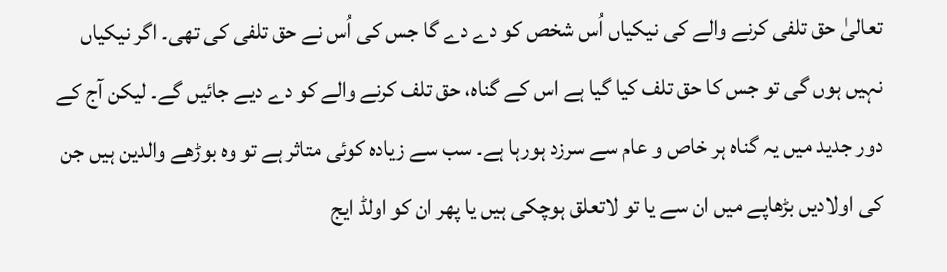تعالیٰ حق تلفی کرنے والے کی نیکیاں اُس شخص کو دے دے گا جس کی اُس نے حق تلفی کی تھی۔ اگر نیکیاں نہیں ہوں گی تو جس کا حق تلف کیا گیا ہے اس کے گناہ، حق تلف کرنے والے کو دے دیے جائیں گے۔ لیکن آج کے دور جدید میں یہ گناہ ہر خاص و عام سے سرزد ہورہا ہے۔ سب سے زیادہ کوئی متاثر ہے تو وہ بوڑھے والدین ہیں جن کی اولادیں بڑھاپے میں ان سے یا تو لاتعلق ہوچکی ہیں یا پھر ان کو اولڈ ایج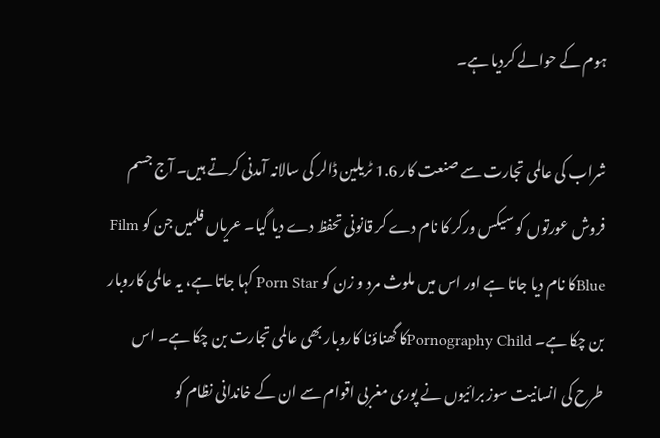ہوم کے حوالے کردیا ہے۔

شراب کی عالمی تجارت سے صنعت کار 1.6 ٹریلین ڈالر کی سالانہ آمدنی کرتے ہیں۔ آج جسم فروش عورتوں کو سیکس ورکر کا نام دے کر قانونی تحفظ دے دیا گیا۔ عریاں فلمیں جن کو Film Blueکا نام دیا جاتا ہے اور اس میں ملوث مرد و زن کو Porn Star کہا جاتا ہے، یہ عالمی کاروبار بن چکا ہے۔ Pornography Childکا گھناؤنا کاروبار بھی عالمی تجارت بن چکا ہے۔ اس طرح کی انسانیت سوز برائیوں نے پوری مغربی اقوام سے ان کے خاندانی نظام کو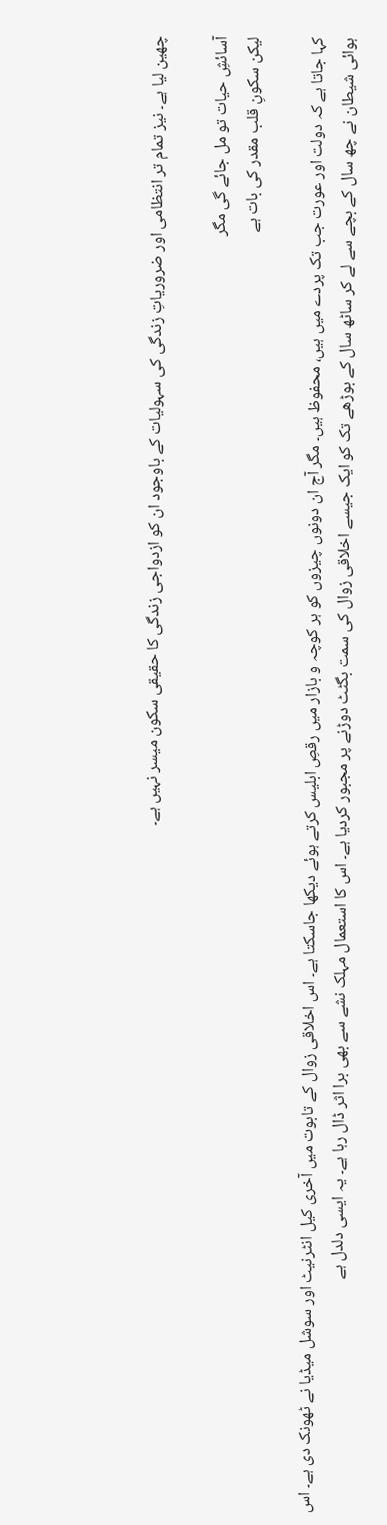چھین لیا ہے۔ نیز تمام تر انتظامی اور ضروریاتِ زندگی کی سہولیات کے باوجود ان کو ازدواجی زندگی کا حقیقی سکون میسر نہیں ہے۔

آسائشِ حیات تو مل جائے گی مگر
لیکن سکونِ قلب مقدر کی بات ہے

کہا جاتا ہے کہ دولت اور عورت جب تک پردے میں ہیں، محفوظ ہیں۔ مگر آج ان دونوں چیزوں کو ہر کوچہ و بازار میں رقصِ ابلیس کرتے ہوئے دیکھا جاسکتا ہے۔ اس اخلاقی زوال کے تابوت میں آخری کیل انٹرنیٹ اور سوشل میڈیا نے ٹھونک دی ہے۔ اس ہوائی شیطان نے چھ سال کے بچے سے لے کر ساٹھ سال کے بوڑھے تک کو ایک جیسے اخلاقی زوال کی سمت بگٹٹ دوڑنے پر مجبور کردیا ہے۔ اس کا استعمال مہلک نشے سے بھی برا اثر ڈال رہا ہے۔ یہ ایسی دلدل ہے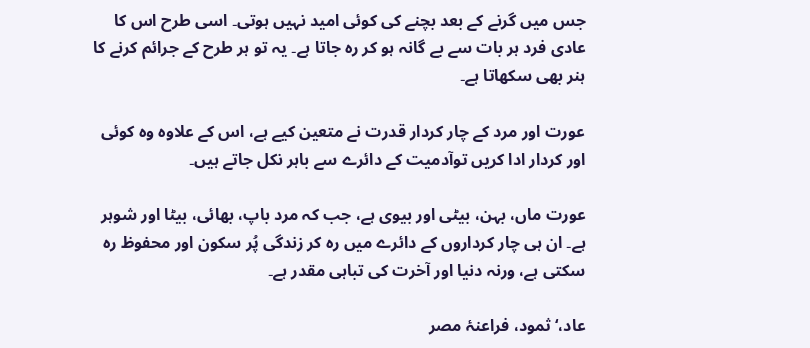جس میں گرنے کے بعد بچنے کی کوئی امید نہیں ہوتی۔ اسی طرح اس کا عادی فرد ہر بات سے بے گانہ ہو کر رہ جاتا ہے۔ یہ تو ہر طرح کے جرائم کرنے کا ہنر بھی سکھاتا ہے۔

عورت اور مرد کے چار کردار قدرت نے متعین کیے ہے، اس کے علاوہ وہ کوئی اور کردار ادا کریں توآدمیت کے دائرے سے باہر نکل جاتے ہیں۔

عورت ماں، بہن، بیٹی اور بیوی ہے، جب کہ مرد باپ، بھائی، بیٹا اور شوہر ہے۔ ان ہی چار کرداروں کے دائرے میں رہ کر زندگی پُر سکون اور محفوظ رہ سکتی ہے، ورنہ دنیا اور آخرت کی تباہی مقدر ہے۔

عاد،‘ ثمود، فراعنۂ مصر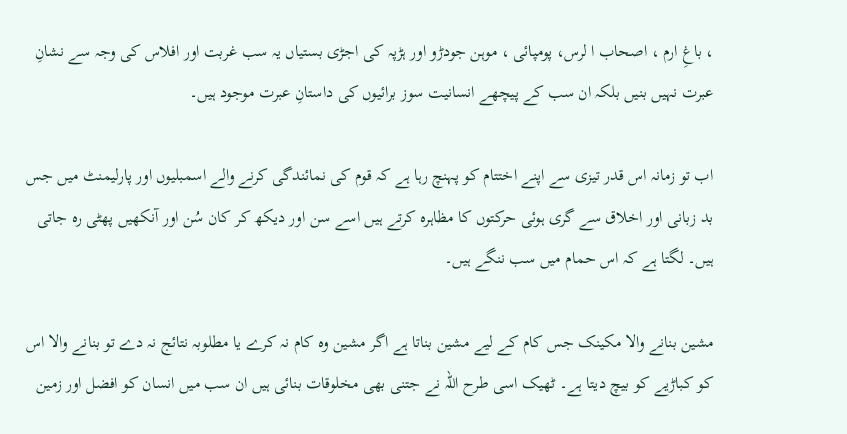، باغِ ارم ، اصحاب ا لرس، پومپائی ، موہن جودڑو اور ہڑپہ کی اجڑی بستیاں یہ سب غربت اور افلاس کی وجہ سے نشانِ عبرت نہیں بنیں بلکہ ان سب کے پیچھے انسانیت سوز برائیوں کی داستانِ عبرت موجود ہیں۔

اب تو زمانہ اس قدر تیزی سے اپنے اختتام کو پہنچ رہا ہے کہ قوم کی نمائندگی کرنے والے اسمبلیوں اور پارلیمنٹ میں جس بد زبانی اور اخلاق سے گری ہوئی حرکتوں کا مظاہرہ کرتے ہیں اسے سن اور دیکھ کر کان سُن اور آنکھیں پھٹی رہ جاتی ہیں۔ لگتا ہے کہ اس حمام میں سب ننگے ہیں۔

مشین بنانے والا مکینک جس کام کے لیے مشین بناتا ہے اگر مشین وہ کام نہ کرے یا مطلوبہ نتائج نہ دے تو بنانے والا اس کو کباڑیے کو بیچ دیتا ہے۔ ٹھیک اسی طرح اللہ نے جتنی بھی مخلوقات بنائی ہیں ان سب میں انسان کو افضل اور زمین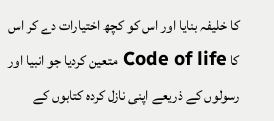کا خلیفہ بنایا اور اس کو کچھ اختیارات دے کر اس کا Code of life متعین کردیا جو انبیا اور رسولوں کے ذریعے اپنی نازل کردہ کتابوں کے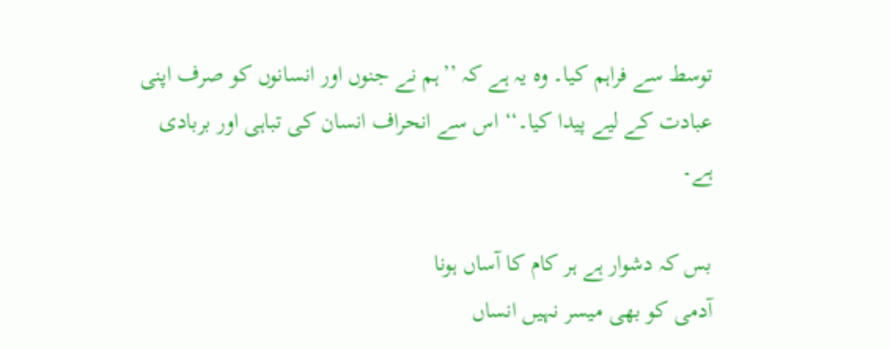توسط سے فراہم کیا۔ وہ یہ ہے کہ ’’ہم نے جنوں اور انسانوں کو صرف اپنی عبادت کے لیے پیدا کیا۔‘‘ اس سے انحراف انسان کی تباہی اور بربادی ہے۔

بس کہ دشوار ہے ہر کام کا آساں ہونا
آدمی کو بھی میسر نہیں انساں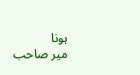ہونا
میر صاحب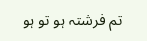تم فرشتہ ہو تو ہو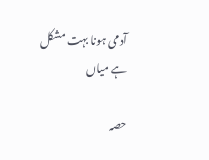آدمی ہونا بہت مشکل ہے میاں

حصہ